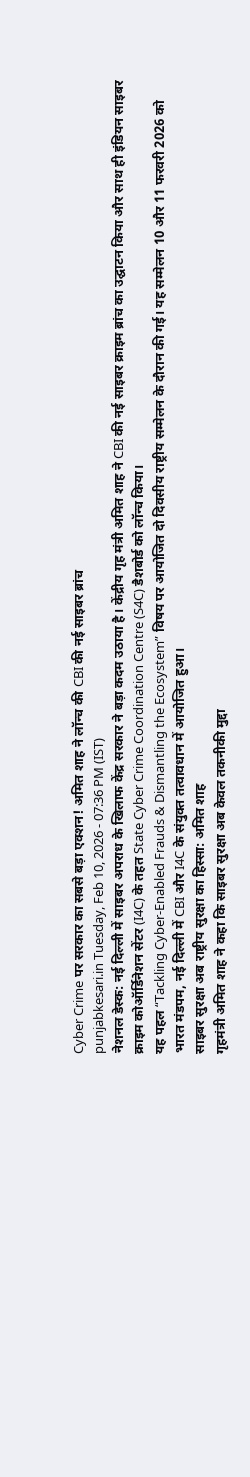Cyber Crime पर सरकार का सबसे बड़ा एक्शन! अमित शाह ने लॉन्च की CBI की नई साइबर ब्रांच
punjabkesari.in Tuesday, Feb 10, 2026 - 07:36 PM (IST)
नेशनल डेस्क: नई दिल्ली में साइबर अपराध के खिलाफ केंद्र सरकार ने बड़ा कदम उठाया है। केंद्रीय गृह मंत्री अमित शाह ने CBI की नई साइबर क्राइम ब्रांच का उद्घाटन किया और साथ ही इंडियन साइबर क्राइम कोऑर्डिनेशन सेंटर (I4C) के तहत State Cyber Crime Coordination Centre (S4C) डैशबोर्ड को लॉन्च किया।
यह पहल “Tackling Cyber-Enabled Frauds & Dismantling the Ecosystem” विषय पर आयोजित दो दिवसीय राष्ट्रीय सम्मेलन के दौरान की गई। यह सम्मेलन 10 और 11 फरवरी 2026 को भारत मंडपम, नई दिल्ली में CBI और I4C के संयुक्त तत्वावधान में आयोजित हुआ।
साइबर सुरक्षा अब राष्ट्रीय सुरक्षा का हिस्सा: अमित शाह
गृहमंत्री अमित शाह ने कहा कि साइबर सुरक्षा अब केवल तकनीकी मुद्दा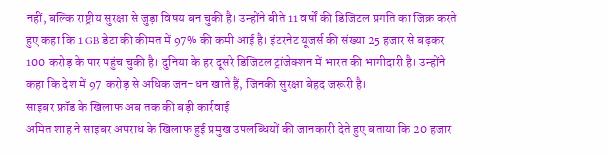नहीं, बल्कि राष्ट्रीय सुरक्षा से जुड़ा विषय बन चुकी है। उन्होंने बीते 11 वर्षों की डिजिटल प्रगति का जिक्र करते हुए कहा कि 1 GB डेटा की कीमत में 97% की कमी आई है। इंटरनेट यूजर्स की संख्या 25 हजार से बढ़कर 100 करोड़ के पार पहुंच चुकी है। दुनिया के हर दूसरे डिजिटल ट्रांजेक्शन में भारत की भागीदारी है। उन्होंने कहा कि देश में 97 करोड़ से अधिक जन-धन खाते हैं, जिनकी सुरक्षा बेहद जरूरी है।
साइबर फ्रॉड के खिलाफ अब तक की बड़ी कार्रवाई
अमित शाह ने साइबर अपराध के खिलाफ हुई प्रमुख उपलब्धियों की जानकारी देते हुए बताया कि 20 हजार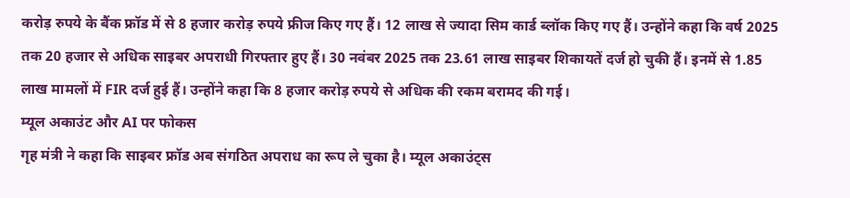करोड़ रुपये के बैंक फ्रॉड में से 8 हजार करोड़ रुपये फ्रीज किए गए हैं। 12 लाख से ज्यादा सिम कार्ड ब्लॉक किए गए हैं। उन्होंने कहा कि वर्ष 2025 तक 20 हजार से अधिक साइबर अपराधी गिरफ्तार हुए हैं। 30 नवंबर 2025 तक 23.61 लाख साइबर शिकायतें दर्ज हो चुकी हैं। इनमें से 1.85 लाख मामलों में FIR दर्ज हुई हैं। उन्होंने कहा कि 8 हजार करोड़ रुपये से अधिक की रकम बरामद की गई।
म्यूल अकाउंट और AI पर फोकस
गृह मंत्री ने कहा कि साइबर फ्रॉड अब संगठित अपराध का रूप ले चुका है। म्यूल अकाउंट्स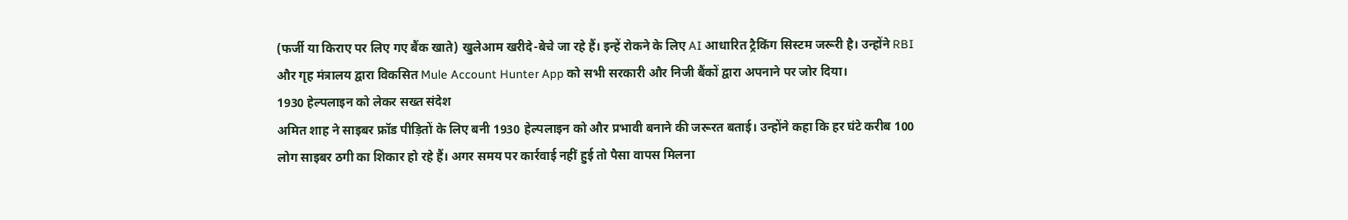(फर्जी या किराए पर लिए गए बैंक खाते) खुलेआम खरीदे-बेचे जा रहे हैं। इन्हें रोकने के लिए AI आधारित ट्रैकिंग सिस्टम जरूरी है। उन्होंने RBI और गृह मंत्रालय द्वारा विकसित Mule Account Hunter App को सभी सरकारी और निजी बैंकों द्वारा अपनाने पर जोर दिया।
1930 हेल्पलाइन को लेकर सख्त संदेश
अमित शाह ने साइबर फ्रॉड पीड़ितों के लिए बनी 1930 हेल्पलाइन को और प्रभावी बनाने की जरूरत बताई। उन्होंने कहा कि हर घंटे करीब 100 लोग साइबर ठगी का शिकार हो रहे हैं। अगर समय पर कार्रवाई नहीं हुई तो पैसा वापस मिलना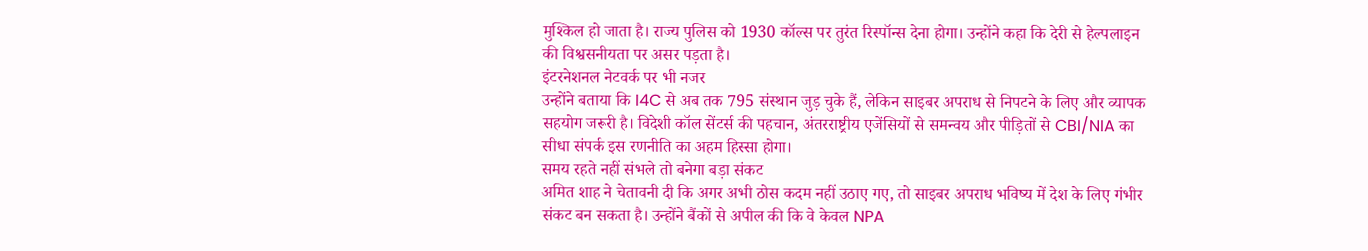मुश्किल हो जाता है। राज्य पुलिस को 1930 कॉल्स पर तुरंत रिस्पॉन्स देना होगा। उन्होंने कहा कि देरी से हेल्पलाइन की विश्वसनीयता पर असर पड़ता है।
इंटरनेशनल नेटवर्क पर भी नजर
उन्होंने बताया कि I4C से अब तक 795 संस्थान जुड़ चुके हैं, लेकिन साइबर अपराध से निपटने के लिए और व्यापक सहयोग जरूरी है। विदेशी कॉल सेंटर्स की पहचान, अंतरराष्ट्रीय एजेंसियों से समन्वय और पीड़ितों से CBI/NIA का सीधा संपर्क इस रणनीति का अहम हिस्सा होगा।
समय रहते नहीं संभले तो बनेगा बड़ा संकट
अमित शाह ने चेतावनी दी कि अगर अभी ठोस कदम नहीं उठाए गए, तो साइबर अपराध भविष्य में देश के लिए गंभीर संकट बन सकता है। उन्होंने बैंकों से अपील की कि वे केवल NPA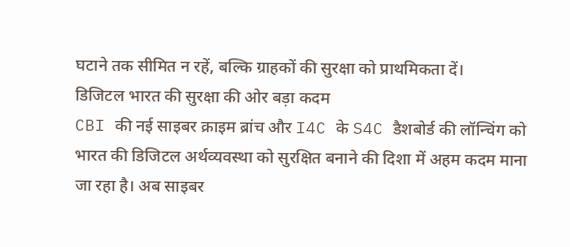घटाने तक सीमित न रहें, बल्कि ग्राहकों की सुरक्षा को प्राथमिकता दें।
डिजिटल भारत की सुरक्षा की ओर बड़ा कदम
CBI की नई साइबर क्राइम ब्रांच और I4C के S4C डैशबोर्ड की लॉन्चिंग को भारत की डिजिटल अर्थव्यवस्था को सुरक्षित बनाने की दिशा में अहम कदम माना जा रहा है। अब साइबर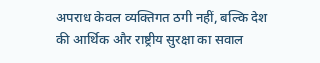अपराध केवल व्यक्तिगत ठगी नहीं, बल्कि देश की आर्थिक और राष्ट्रीय सुरक्षा का सवाल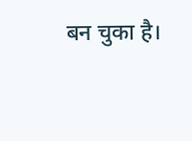बन चुका है।